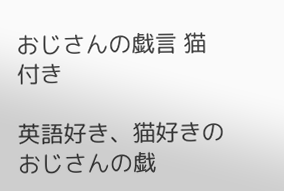おじさんの戯言 猫付き

英語好き、猫好きのおじさんの戯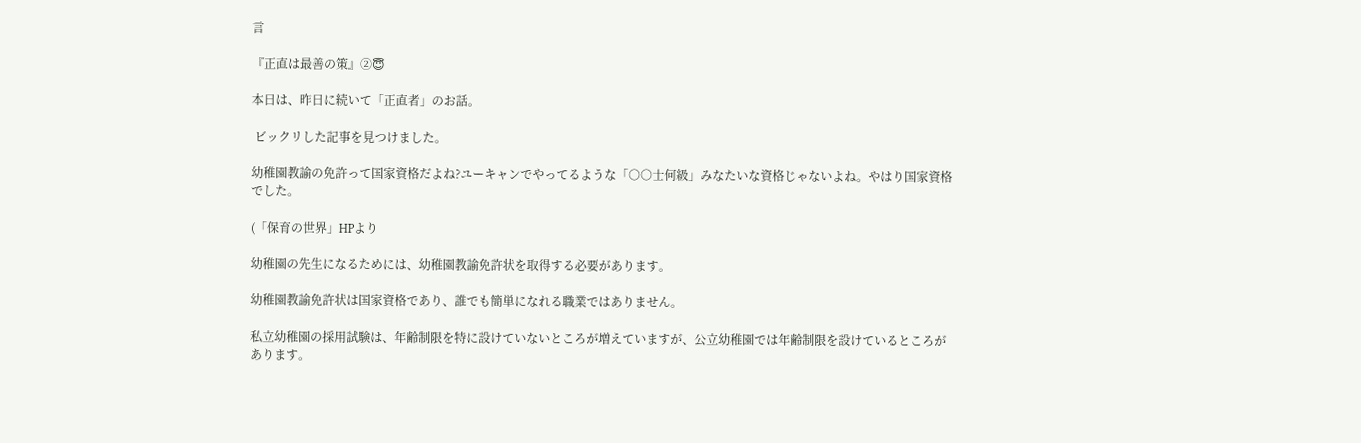言

『正直は最善の策』②😇

本日は、昨日に続いて「正直者」のお話。

 ビックリした記事を見つけました。

幼稚園教諭の免許って国家資格だよね?ユーキャンでやってるような「○○士何級」みなたいな資格じゃないよね。やはり国家資格でした。

(「保育の世界」HPより

幼稚園の先生になるためには、幼稚園教諭免許状を取得する必要があります。

幼稚園教諭免許状は国家資格であり、誰でも簡単になれる職業ではありません。

私立幼稚園の採用試験は、年齢制限を特に設けていないところが増えていますが、公立幼稚園では年齢制限を設けているところがあります。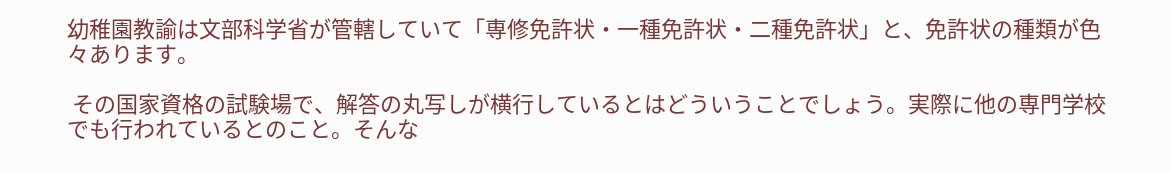幼稚園教諭は文部科学省が管轄していて「専修免許状・一種免許状・二種免許状」と、免許状の種類が色々あります。

 その国家資格の試験場で、解答の丸写しが横行しているとはどういうことでしょう。実際に他の専門学校でも行われているとのこと。そんな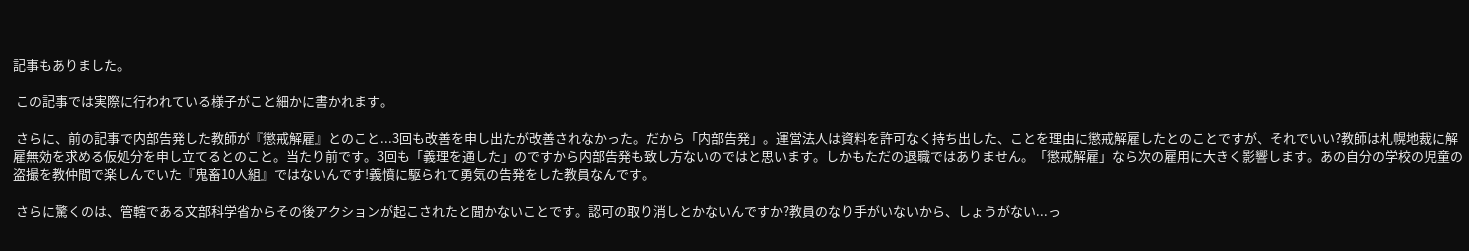記事もありました。

 この記事では実際に行われている様子がこと細かに書かれます。

 さらに、前の記事で内部告発した教師が『懲戒解雇』とのこと...3回も改善を申し出たが改善されなかった。だから「内部告発」。運営法人は資料を許可なく持ち出した、ことを理由に懲戒解雇したとのことですが、それでいい?教師は札幌地裁に解雇無効を求める仮処分を申し立てるとのこと。当たり前です。3回も「義理を通した」のですから内部告発も致し方ないのではと思います。しかもただの退職ではありません。「懲戒解雇」なら次の雇用に大きく影響します。あの自分の学校の児童の盗撮を教仲間で楽しんでいた『鬼畜10人組』ではないんです!義憤に駆られて勇気の告発をした教員なんです。

 さらに驚くのは、管轄である文部科学省からその後アクションが起こされたと聞かないことです。認可の取り消しとかないんですか?教員のなり手がいないから、しょうがない...っ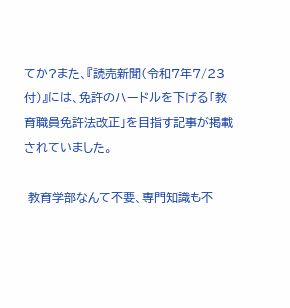てか?また、『読売新聞(令和7年7/23付)』には、免許のハードルを下げる「教育職員免許法改正」を目指す記事が掲載されていました。

 教育学部なんて不要、専門知識も不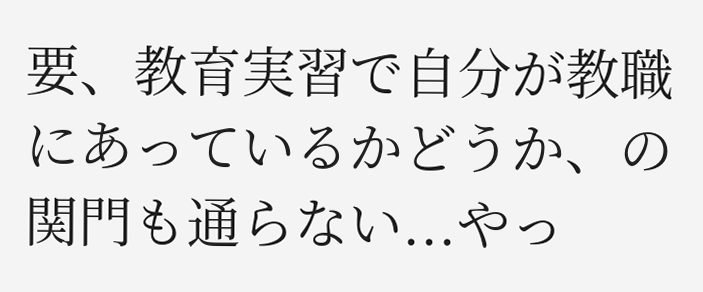要、教育実習で自分が教職にあっているかどうか、の関門も通らない...やっ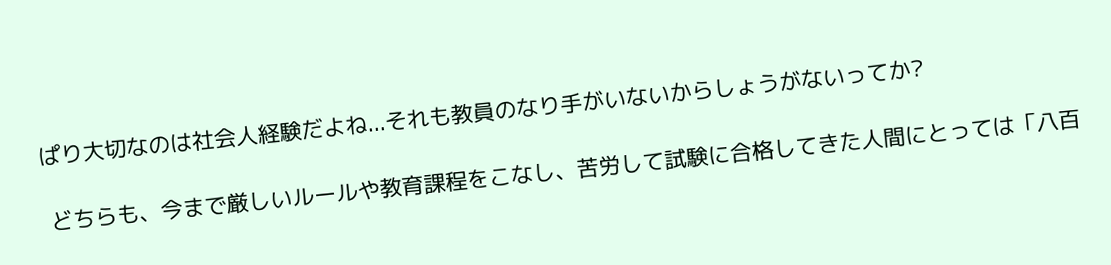ぱり大切なのは社会人経験だよね...それも教員のなり手がいないからしょうがないってか?

 どちらも、今まで厳しいルールや教育課程をこなし、苦労して試験に合格してきた人間にとっては「八百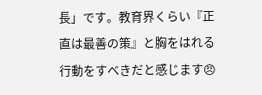長」です。教育界くらい『正直は最善の策』と胸をはれる行動をすべきだと感じます😠